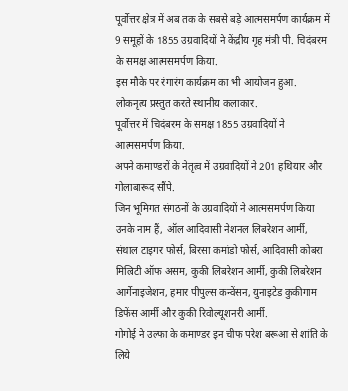पूर्वोत्तर क्षेत्र में अब तक के सबसे बड़े आत्मसमर्पण कार्यक्रम में 9 समूहों के 1855 उग्रवादियों ने केंद्रीय गृह मंत्री पी. चिदंबरम के समक्ष आत्मसमर्पण किया.
इस मौके पर रंगारंग कार्यक्रम का भी आयोजन हुआ.
लोकनृत्य प्रस्तुत करते स्थानीय कलाकार.
पूर्वोत्तर में चिदंबरम के समक्ष 1855 उग्रवादियों ने आत्मसमर्पण किया.
अपने कमाण्डरों के नेतृत्व में उग्रवादियों ने 201 हथियार और गोलाबारूद सौंपे.
जिन भूमिगत संगठनों के उग्रवादियों ने आत्मसमर्पण किया उनके नाम हैं, ऑल आदिवासी नेशनल लिबरेशन आर्मी, संथाल टाइगर फोर्स, बिरसा कमांडो फोर्स, आदिवासी कोबरा मिल्रिटी ऑफ असम, कुकी लिबरेशन आर्मी, कुकी लिबरेशन आर्गेनाइजेशन, हमार पीपुल्स कन्वेंसन, युनाइटेड कुकीगाम डिफेंस आर्मी और कुकी रिवोल्यूशनरी आर्मी.
गोगोई ने उल्फा के कमाण्डर इन चीफ परेश बरूआ से शांति के लिये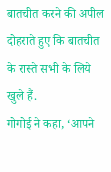बातचीत करने की अपील दोहराते हुए कि बातचीत के रास्ते सभी के लिये खुले हैं.
गोगोई ने कहा, ‘आपने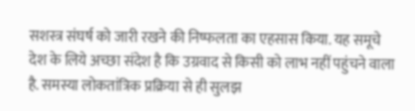सशस्त्र संघर्ष को जारी रखने की निष्फलता का एहसास किया. यह समूचे देश के लिये अच्छा संदेश है कि उग्रवाद से किसी को लाभ नहीं पहुंचने वाला है. समस्या लोकतांत्रिक प्रक्रिया से ही सुलझ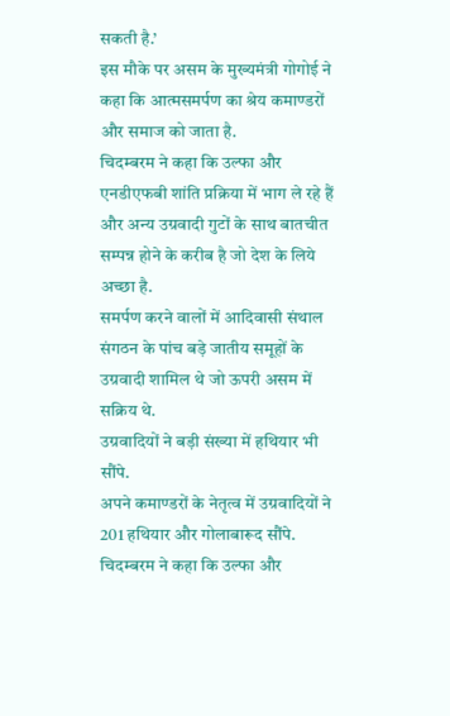सकती है.’
इस मौके पर असम के मुख्यमंत्री गोगोई ने कहा कि आत्मसमर्पण का श्रेय कमाण्डरों और समाज को जाता है.
चिदम्बरम ने कहा कि उल्फा और एनडीएफबी शांति प्रक्रिया में भाग ले रहे हैं और अन्य उग्रवादी गुटों के साथ बातचीत सम्पन्न होने के करीब है जो देश के लिये अच्छा है.
समर्पण करने वालों में आदिवासी संथाल संगठन के पांच बड़े जातीय समूहों के उग्रवादी शामिल थे जो ऊपरी असम में सक्रिय थे.
उग्रवादियों ने बड़ी संख्या में हथियार भी सौंपे.
अपने कमाण्डरों के नेतृत्व में उग्रवादियों ने 201 हथियार और गोलाबारूद सौंपे.
चिदम्बरम ने कहा कि उल्फा और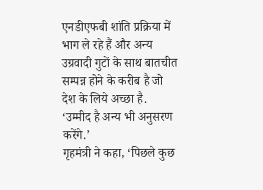एनडीएफबी शांति प्रक्रिया में भाग ले रहे हैं और अन्य उग्रवादी गुटों के साथ बातचीत सम्पन्न होने के करीब है जो देश के लिये अच्छा है. ‘उम्मीद है अन्य भी अनुसरण करेंगे.’
गृहमंत्री ने कहा, ‘पिछले कुछ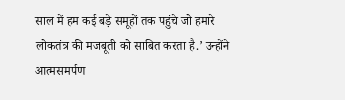साल में हम कई बड़े समूहों तक पहुंचे जो हमारे लोकतंत्र की मजबूती को साबित करता है.’ उन्होंने आत्मसमर्पण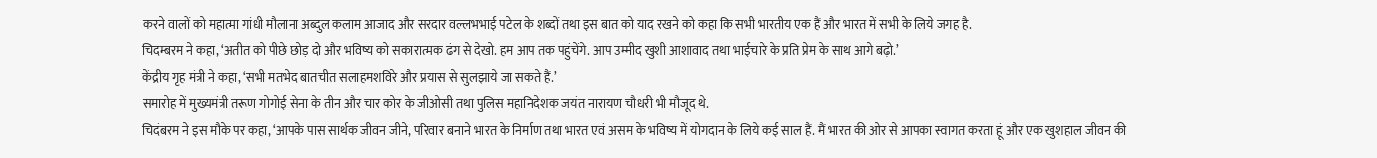करने वालों को महात्मा गांधी मौलाना अब्दुल कलाम आजाद और सरदार वल्लभभाई पटेल के शब्दों तथा इस बात को याद रखने को कहा कि सभी भारतीय एक हैं और भारत में सभी के लिये जगह है.
चिदम्बरम ने कहा, ‘अतीत को पीछे छोड़ दो और भविष्य को सकारात्मक ढंग से देखो. हम आप तक पहुंचेंगे. आप उम्मीद खुशी आशावाद तथा भाईचारे के प्रति प्रेम के साथ आगे बढ़ो.’
केंद्रीय गृह मंत्री ने कहा, ‘सभी मतभेद बातचीत सलाहमशविरे और प्रयास से सुलझाये जा सकते हैं.’
समारोह में मुख्यमंत्री तरूण गोगोई सेना के तीन और चार कोर के जीओसी तथा पुलिस महानिदेशक जयंत नारायण चौधरी भी मौजूद थे.
चिदंबरम ने इस मौके पर कहा, ‘आपके पास सार्थक जीवन जीने, परिवार बनाने भारत के निर्माण तथा भारत एवं असम के भविष्य में योगदान के लिये कई साल हैं. मैं भारत की ओर से आपका स्वागत करता हूं और एक खुशहाल जीवन की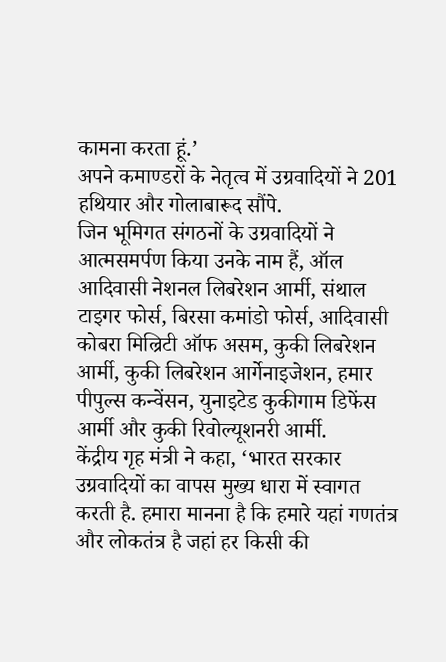कामना करता हूं.’
अपने कमाण्डरों के नेतृत्व में उग्रवादियों ने 201 हथियार और गोलाबारूद सौंपे.
जिन भूमिगत संगठनों के उग्रवादियों ने आत्मसमर्पण किया उनके नाम हैं, ऑल आदिवासी नेशनल लिबरेशन आर्मी, संथाल टाइगर फोर्स, बिरसा कमांडो फोर्स, आदिवासी कोबरा मिल्रिटी ऑफ असम, कुकी लिबरेशन आर्मी, कुकी लिबरेशन आर्गेनाइजेशन, हमार पीपुल्स कन्वेंसन, युनाइटेड कुकीगाम डिफेंस आर्मी और कुकी रिवोल्यूशनरी आर्मी.
केंद्रीय गृह मंत्री ने कहा, ‘भारत सरकार उग्रवादियों का वापस मुख्य धारा में स्वागत करती है. हमारा मानना है कि हमारे यहां गणतंत्र और लोकतंत्र है जहां हर किसी की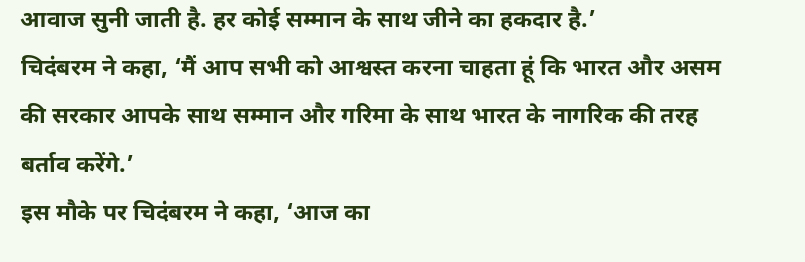आवाज सुनी जाती है. हर कोई सम्मान के साथ जीने का हकदार है.’
चिदंबरम ने कहा, ‘मैं आप सभी को आश्वस्त करना चाहता हूं कि भारत और असम की सरकार आपके साथ सम्मान और गरिमा के साथ भारत के नागरिक की तरह बर्ताव करेंगे.’
इस मौके पर चिदंबरम ने कहा, ‘आज का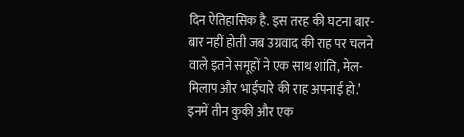दिन ऐतिहासिक है. इस तरह की घटना बार-बार नहीं होती जब उग्रवाद की राह पर चलने वाले इतने समूहों ने एक साथ शांति, मेल-मिलाप और भाईचारे की राह अपनाई हो.’
इनमें तीन कुकी और एक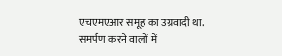एचएमएआर समूह का उग्रवादी था.
समर्पण करने वालों में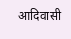आदिवासी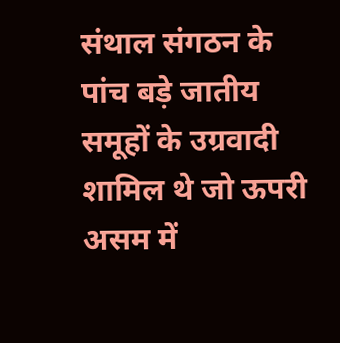संथाल संगठन के पांच बड़े जातीय समूहों के उग्रवादी शामिल थे जो ऊपरी असम में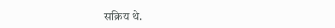सक्रिय थे.